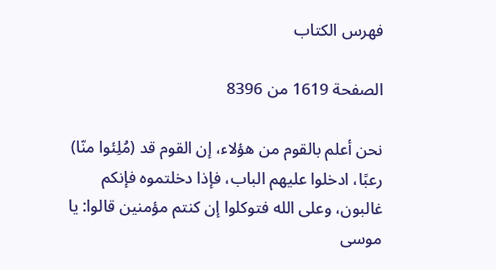فهرس الكتاب

الصفحة 1619 من 8396

نحن أعلم بالقوم من هؤلاء، إن القوم قد (مُلِئوا منّا) رعبًا، ادخلوا عليهم الباب، فإذا دخلتموه فإنكم غالبون، وعلى الله فتوكلوا إن كنتم مؤمنين قالوا: يا موسى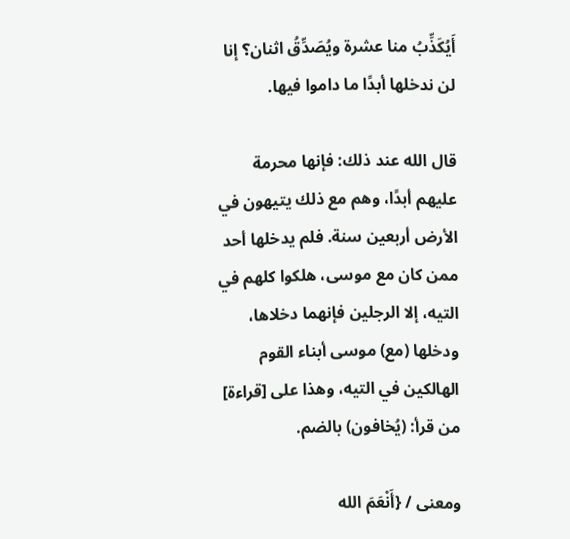أَيُكَذِّبُ منا عشرة ويُصَدِّقُ اثنان؟ إنا لن ندخلها أبدًا ما داموا فيها.

قال الله عند ذلك: فإنها محرمة عليهم أبدًا، وهم مع ذلك يتيهون في الأرض أربعين سنة. فلم يدخلها أحد ممن كان مع موسى، هلكوا كلهم في التيه، إلا الرجلين فإنهما دخلاها، ودخلها (مع) موسى أبناء القوم الهالكين في التيه، وهذا على [قراءة] من قرأ: (يُخافون) بالضم.

ومعنى / {أَنْعَمَ الله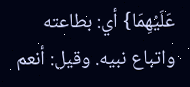عَلَيْهِمَا} أي: بطاعته واتباع نبيه. وقيل: أنعم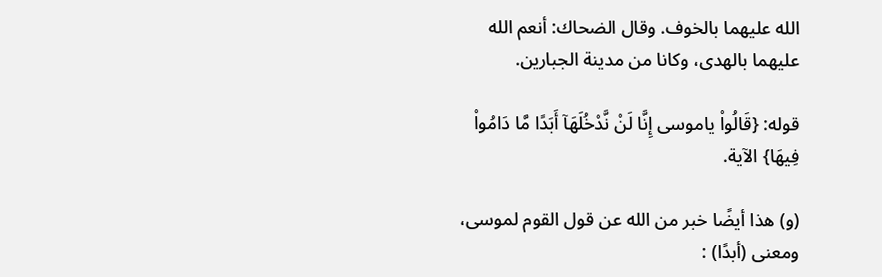الله عليهما بالخوف. وقال الضحاك: أنعم الله عليهما بالهدى، وكانا من مدينة الجبارين.

قوله: {قَالُواْ ياموسى إِنَّا لَنْ نَّدْخُلَهَآ أَبَدًا مَّا دَامُواْ فِيهَا} الآية.

(و) هذا أيضًا خبر من الله عن قول القوم لموسى، ومعنى (أبدًا) :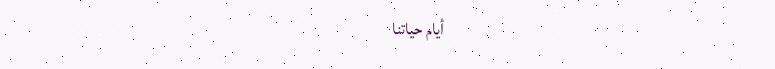أيام حياتنا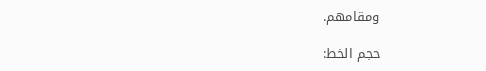ومقامهم.

حجم الخط: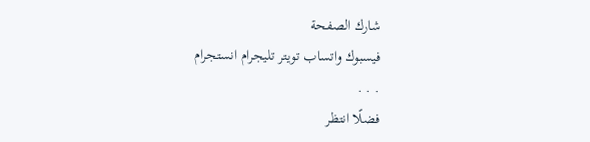شارك الصفحة
فيسبوك واتساب تويتر تليجرام انستجرام
. . .
فضلًا انتظر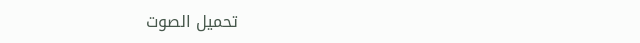تحميل الصوت